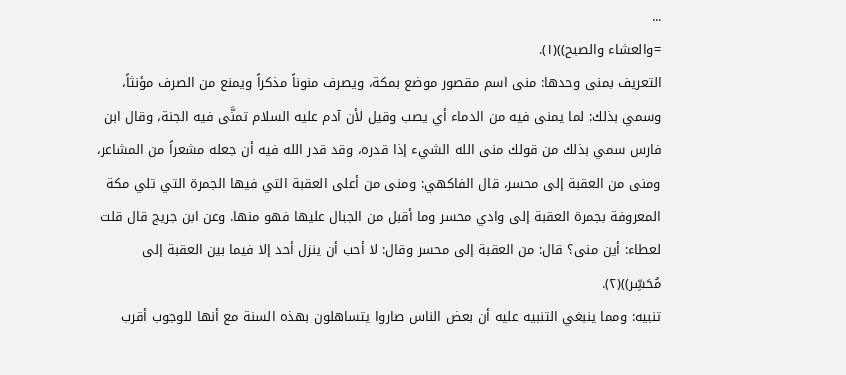...
=والعشاء والصبح))(١).
التعريف بمنى وحدها: منى اسم مقصور موضع بمكة، ويصرف منوناً مذكراً ويمنع من الصرف مؤنثاً، وسمي بذلك: لما يمنى فيه من الدماء أي يصب وقيل لأن آدم عليه السلام تمنَّى فيه الجنة، وقال ابن فارس سمي بذلك من قولك منى الله الشيء إذا قدره، وقد قدر الله فيه أن جعله مشعراً من المشاعر، ومنى من العقبة إلى محسر، قال الفاكهي: ومنى من أعلى العقبة التي فيها الجمرة التي تلي مكة المعروفة بجمرة العقبة إلى وادي محسر وما أقبل من الجبال عليها فهو منها. وعن ابن جريج قال قلت لعطاء: أين منى؟ قال: من العقبة إلى محسر وقال: لا أحب أن ينزل أحد إلا فيما بين العقبة إلى مُحَسِّر))(٢).
تنبيه: ومما ينبغي التنبيه عليه أن بعض الناس صاروا يتساهلون بهذه السنة مع أنها للوجوب أقرب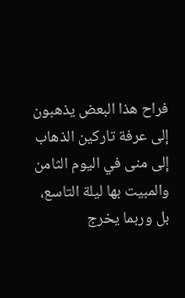فراح هذا البعض يذهبون إلى عرفة تاركين الذهاب إلى منى في اليوم الثامن والمبيت بها ليلة التاسع، بل وربما يخرج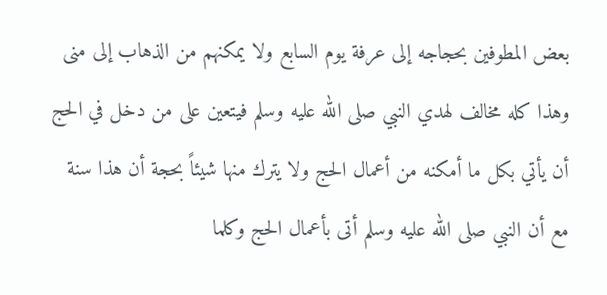بعض المطوفين بحجاجه إلى عرفة يوم السابع ولا يمكنهم من الذهاب إلى منى وهذا كله مخالف لهدي النبي صلى الله عليه وسلم فيتعين على من دخل في الحج أن يأتي بكل ما أمكنه من أعمال الحج ولا يترك منها شيئاً بحجة أن هذا سنة مع أن النبي صلى الله عليه وسلم أتى بأعمال الحج وكلما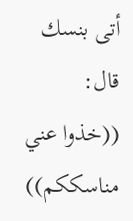أتى بنسك قال: ((خذوا عني مناسككم))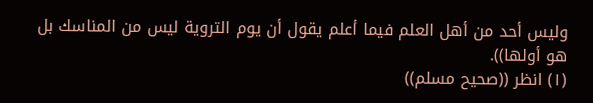وليس أحد من أهل العلم فيما أعلم يقول أن يوم التروية ليس من المناسك بل هو أولها)).
(١) انظر ((صحيح مسلم))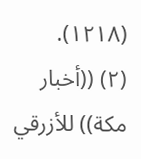(١٢١٨).
(٢) ((أخبار مكة)) للأزرقي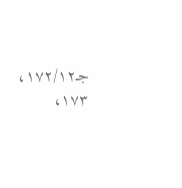جـ١٧٢/١٢، ١٧٣،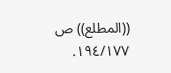((المطلع)) ص ١٩٤/١٧٧.